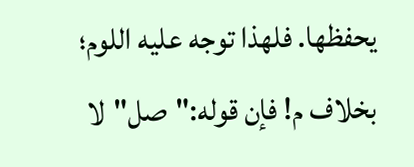يحفظها. فلهذا توجه عليه اللوم؛ بخلاف م! فإن قوله:"صل"لا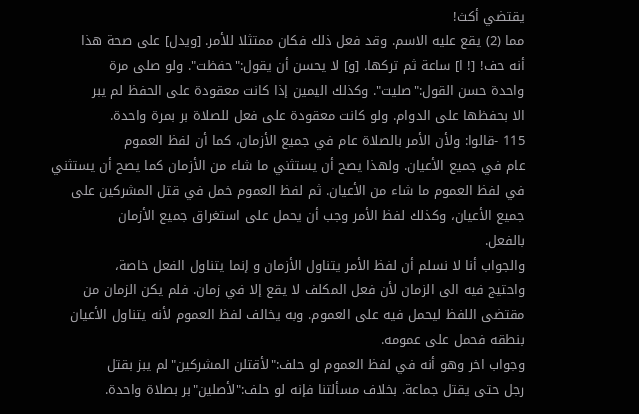يقتضي أكث!
مما (2) يقع عليه الاسم. وقد فعل ذلك فكان ممتثلا للأمر. [ويدل] على صحة هذا
أنه حف! [! ا] ساعة ثم تركها. [و] لا يحسن أن يقول:"حفظت". ولو صلى مرة
واحدة حسن القول:"صليت". وكذلك اليمين إذا كانت معقودة على الحفظ لم يبر
الا بحفظها على الدوام. ولو كانت معقودة على فعل للصلاة بر بمرة واحدة.
115 -قالوا: ولأن الأمر بالصلاة عام في جميع الأزمان، كما أن لفظ العموم
عام في جميع الأعيان. ولهذا يصح أن يستثني ما شاء من الأزمان كما يصح أن يستثني
في لفظ العموم ما شاء من الأعيان. ثم لفظ العموم خمل في قتل المشركين على
جميع الأعيان، وكذلك لفظ الأمر وجب أن يحمل على استغراق جميع الأزمان
بالفعل.
والجواب أنا لا نسلم أن لفظ الأمر يتناول الأزمان و إنما يتناول الفعل خاصة،
واحتيج فيه الى الزمان لأن فعل المكلف لا يقع إلا في زمان. فلم يكن الزمان من
مقتضى اللفظ ليحمل فيه على العموم. وبه يخالف لفظ العموم لأنه يتناول الأعيان
بنطقه فحمل على عمومه.
وجواب اخر وهو أنه في لفظ العموم لو حلف:"لأقتلن المشركين"لم يبز بقتل
رجل حتى يقتل جماعة. بخلاف مسألتنا فإنه لو حلف:"لأصلين"بر بصلاة واحدة.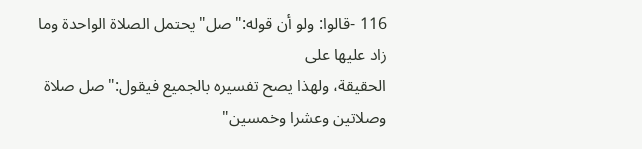116 -قالوا: ولو أن قوله:"صل"يحتمل الصلاة الواحدة وما زاد عليها على
الحقيقة، ولهذا يصح تفسيره بالجميع فيقول:"صل صلاة وصلاتين وعشرا وخمسين"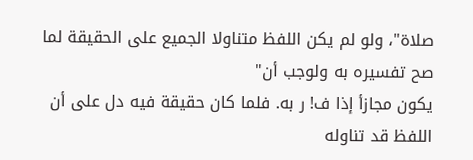صلاة"، ولو لم يكن اللفظ متناولا الجميع على الحقيقة لما صح تفسيره به ولوجب أن"
يكون مجازأ إذا ف! ر به. فلما كان حقيقة فيه دل على أن اللفظ قد تناوله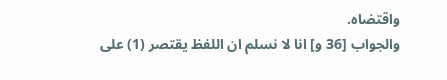واقتضاه.
والجواب [36 و] انا لا نسلم ان اللفظ يقتصر (1) على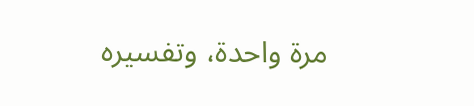مرة واحدة، وتفسيره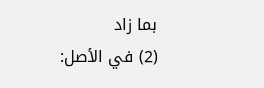بما زاد
(2) في الأصل: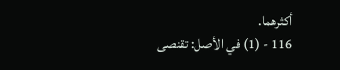أكثرهما.
116 - (1) في الأصل: تقنصى